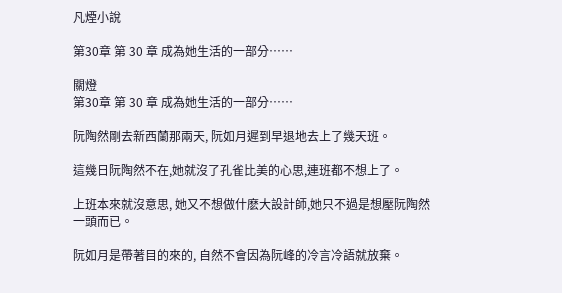凡煙小說

第30章 第 30 章 成為她生活的一部分……

關燈
第30章 第 30 章 成為她生活的一部分……

阮陶然剛去新西蘭那兩天, 阮如月遲到早退地去上了幾天班。

這幾日阮陶然不在,她就沒了孔雀比美的心思,連班都不想上了。

上班本來就沒意思, 她又不想做什麽大設計師,她只不過是想壓阮陶然一頭而已。

阮如月是帶著目的來的, 自然不會因為阮峰的冷言冷語就放棄。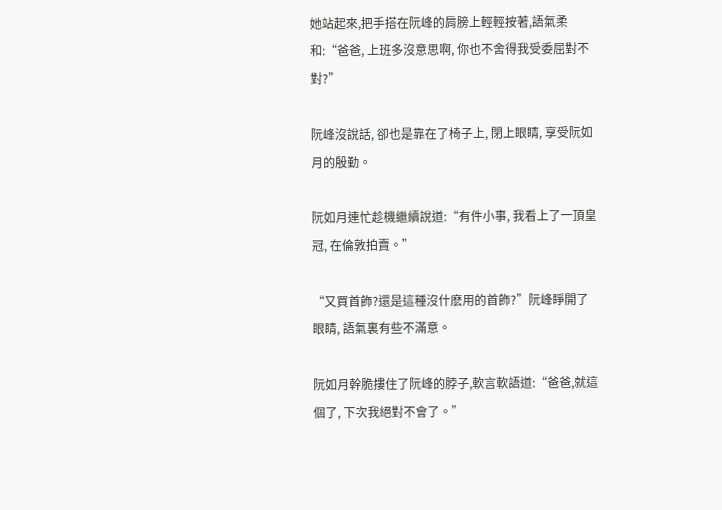她站起來,把手搭在阮峰的肩膀上輕輕按著,語氣柔和:“爸爸, 上班多沒意思啊, 你也不舍得我受委屈對不對?”

阮峰沒說話, 卻也是靠在了椅子上, 閉上眼睛, 享受阮如月的殷勤。

阮如月連忙趁機繼續說道:“有件小事, 我看上了一頂皇冠, 在倫敦拍賣。”

“又買首飾?還是這種沒什麽用的首飾?”阮峰睜開了眼睛, 語氣裏有些不滿意。

阮如月幹脆摟住了阮峰的脖子,軟言軟語道:“爸爸,就這個了, 下次我絕對不會了。”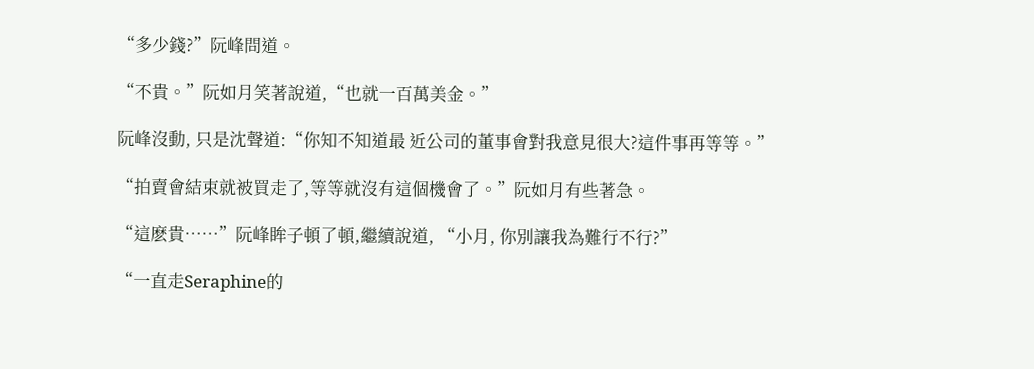“多少錢?”阮峰問道。

“不貴。”阮如月笑著說道,“也就一百萬美金。”

阮峰沒動, 只是沈聲道:“你知不知道最 近公司的董事會對我意見很大?這件事再等等。”

“拍賣會結束就被買走了,等等就沒有這個機會了。”阮如月有些著急。

“這麽貴……”阮峰眸子頓了頓,繼續說道, “小月, 你別讓我為難行不行?”

“一直走Seraphine的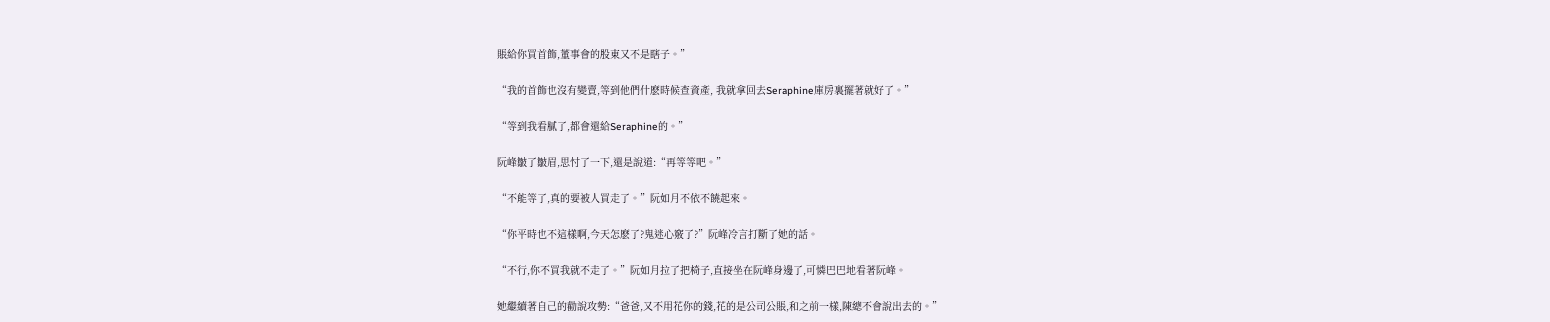賬給你買首飾,董事會的股東又不是瞎子。”

“我的首飾也沒有變賣,等到他們什麽時候查資產, 我就拿回去Seraphine庫房裏擺著就好了。”

“等到我看膩了,都會還給Seraphine的。”

阮峰皺了皺眉,思忖了一下,還是說道:“再等等吧。”

“不能等了,真的要被人買走了。”阮如月不依不饒起來。

“你平時也不這樣啊,今天怎麽了?鬼迷心竅了?”阮峰冷言打斷了她的話。

“不行,你不買我就不走了。”阮如月拉了把椅子,直接坐在阮峰身邊了,可憐巴巴地看著阮峰。

她繼續著自己的勸說攻勢:“爸爸,又不用花你的錢,花的是公司公賬,和之前一樣,陳總不會說出去的。”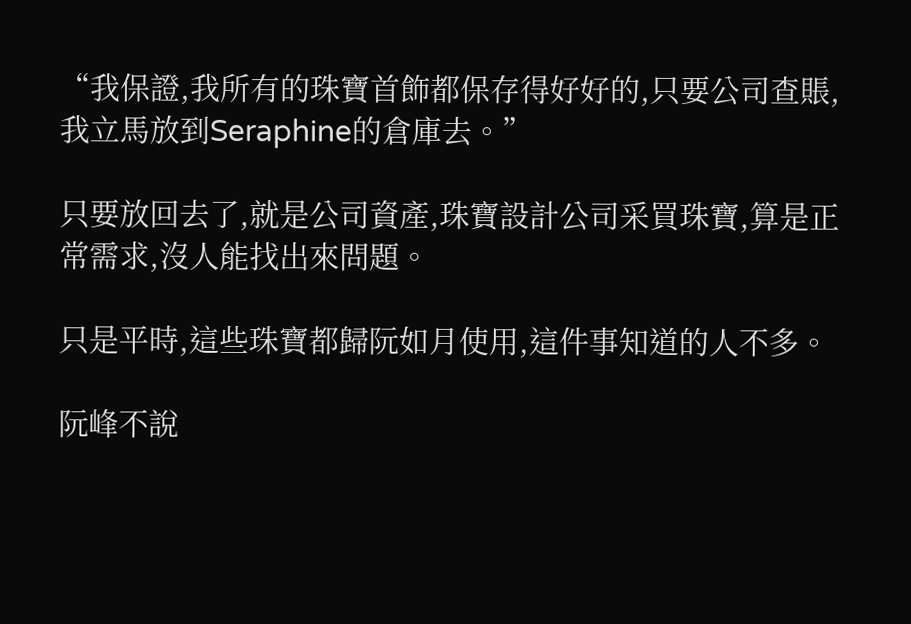“我保證,我所有的珠寶首飾都保存得好好的,只要公司查賬,我立馬放到Seraphine的倉庫去。”

只要放回去了,就是公司資產,珠寶設計公司采買珠寶,算是正常需求,沒人能找出來問題。

只是平時,這些珠寶都歸阮如月使用,這件事知道的人不多。

阮峰不說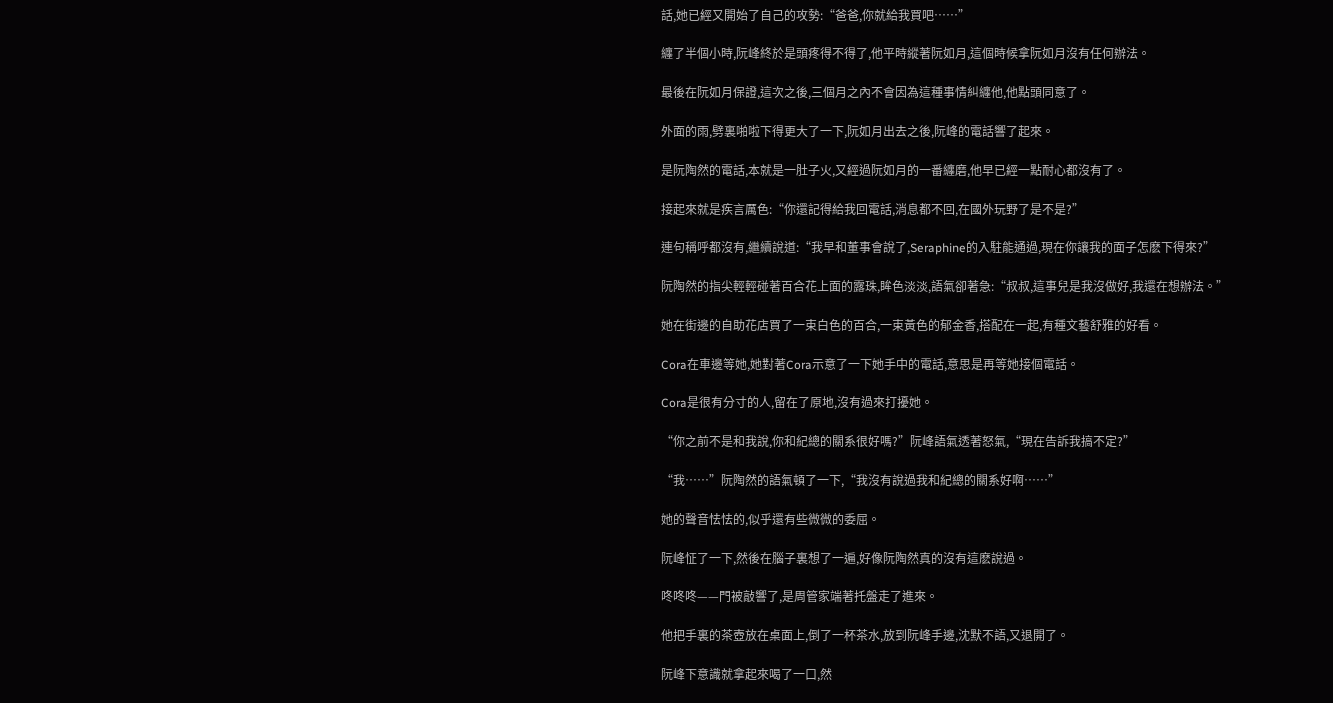話,她已經又開始了自己的攻勢:“爸爸,你就給我買吧……”

纏了半個小時,阮峰終於是頭疼得不得了,他平時縱著阮如月,這個時候拿阮如月沒有任何辦法。

最後在阮如月保證,這次之後,三個月之內不會因為這種事情糾纏他,他點頭同意了。

外面的雨,劈裏啪啦下得更大了一下,阮如月出去之後,阮峰的電話響了起來。

是阮陶然的電話,本就是一肚子火,又經過阮如月的一番纏磨,他早已經一點耐心都沒有了。

接起來就是疾言厲色:“你還記得給我回電話,消息都不回,在國外玩野了是不是?”

連句稱呼都沒有,繼續說道:“我早和董事會說了,Seraphine的入駐能通過,現在你讓我的面子怎麽下得來?”

阮陶然的指尖輕輕碰著百合花上面的露珠,眸色淡淡,語氣卻著急:“叔叔,這事兒是我沒做好,我還在想辦法。”

她在街邊的自助花店買了一束白色的百合,一束黃色的郁金香,搭配在一起,有種文藝舒雅的好看。

Cora在車邊等她,她對著Cora示意了一下她手中的電話,意思是再等她接個電話。

Cora是很有分寸的人,留在了原地,沒有過來打擾她。

“你之前不是和我說,你和紀總的關系很好嗎?”阮峰語氣透著怒氣,“現在告訴我搞不定?”

“我……”阮陶然的語氣頓了一下,“我沒有說過我和紀總的關系好啊……”

她的聲音怯怯的,似乎還有些微微的委屈。

阮峰怔了一下,然後在腦子裏想了一遍,好像阮陶然真的沒有這麽說過。

咚咚咚——門被敲響了,是周管家端著托盤走了進來。

他把手裏的茶壺放在桌面上,倒了一杯茶水,放到阮峰手邊,沈默不語,又退開了。

阮峰下意識就拿起來喝了一口,然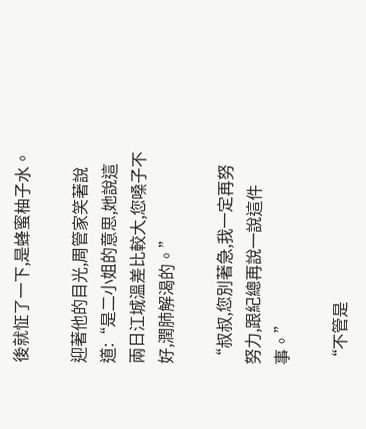後就怔了一下,是蜂蜜柚子水。

迎著他的目光,周管家笑著說道:“是二小姐的意思,她說這兩日江城溫差比較大,您嗓子不好,潤肺解渴的。”

“叔叔,您別著急,我一定再努努力,跟紀總再說一說這件事。”

“不管是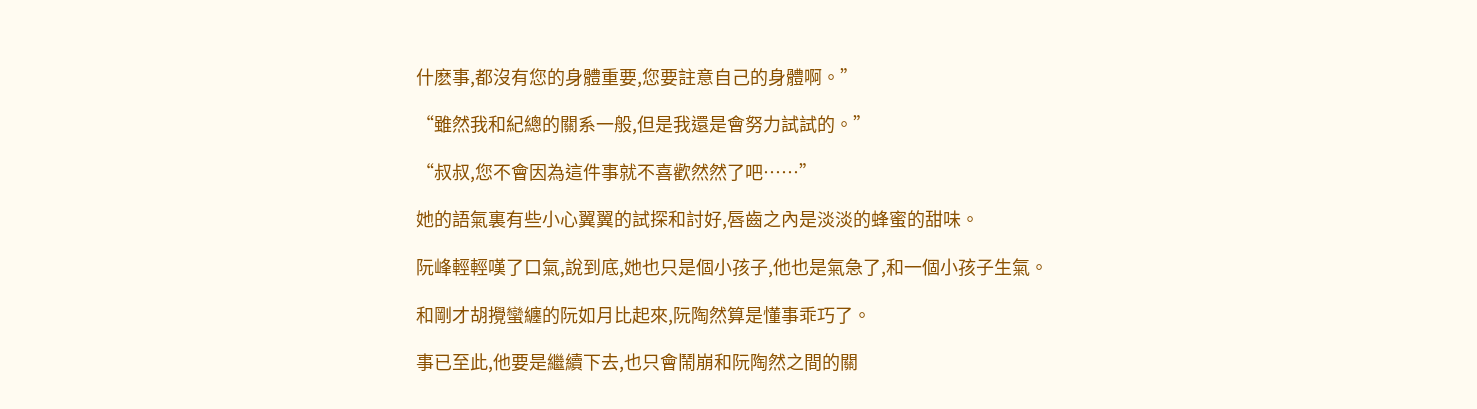什麽事,都沒有您的身體重要,您要註意自己的身體啊。”

“雖然我和紀總的關系一般,但是我還是會努力試試的。”

“叔叔,您不會因為這件事就不喜歡然然了吧……”

她的語氣裏有些小心翼翼的試探和討好,唇齒之內是淡淡的蜂蜜的甜味。

阮峰輕輕嘆了口氣,說到底,她也只是個小孩子,他也是氣急了,和一個小孩子生氣。

和剛才胡攪蠻纏的阮如月比起來,阮陶然算是懂事乖巧了。

事已至此,他要是繼續下去,也只會鬧崩和阮陶然之間的關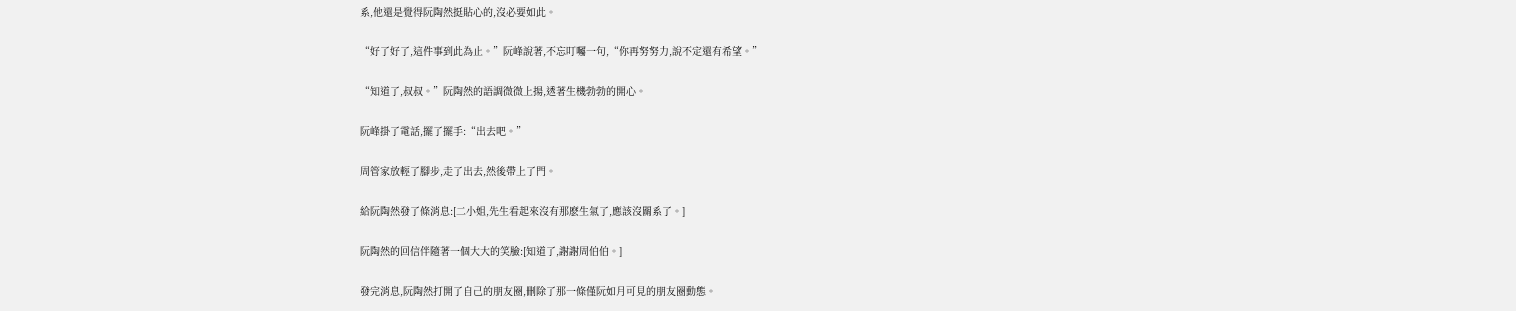系,他還是覺得阮陶然挺貼心的,沒必要如此。

“好了好了,這件事到此為止。”阮峰說著,不忘叮囑一句,“你再努努力,說不定還有希望。”

“知道了,叔叔。”阮陶然的語調微微上揚,透著生機勃勃的開心。

阮峰掛了電話,擺了擺手:“出去吧。”

周管家放輕了腳步,走了出去,然後帶上了門。

給阮陶然發了條消息:[二小姐,先生看起來沒有那麽生氣了,應該沒關系了。]

阮陶然的回信伴隨著一個大大的笑臉:[知道了,謝謝周伯伯。]

發完消息,阮陶然打開了自己的朋友圈,刪除了那一條僅阮如月可見的朋友圈動態。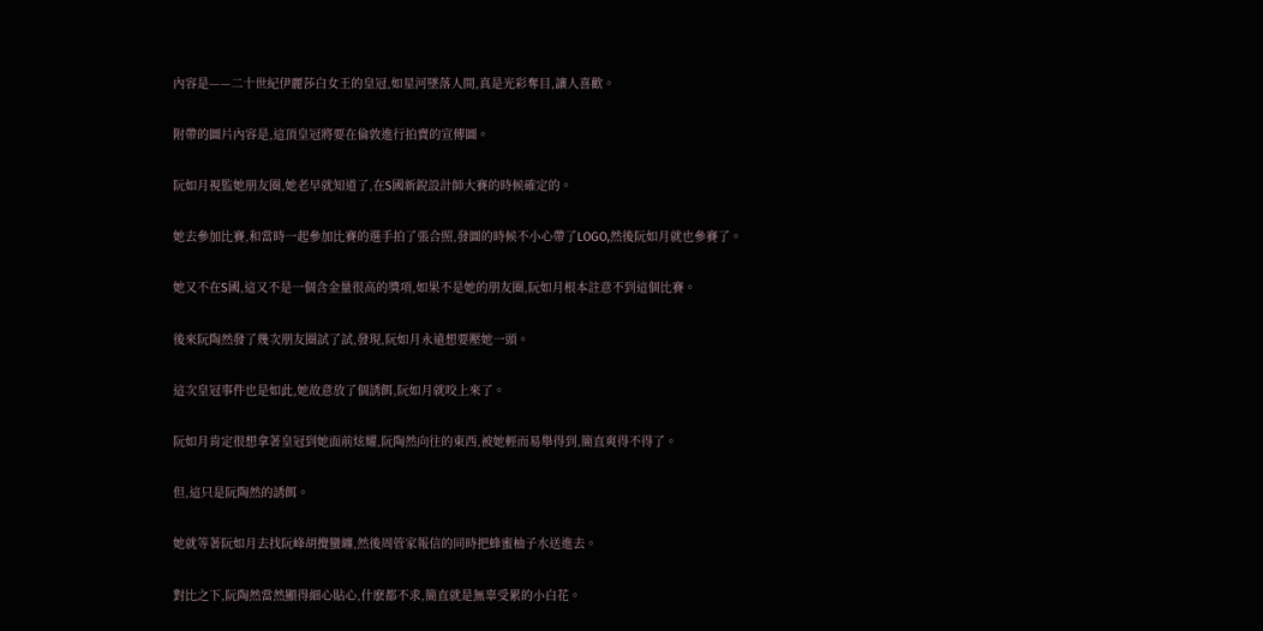內容是——二十世紀伊麗莎白女王的皇冠,如星河墜落人間,真是光彩奪目,讓人喜歡。

附帶的圖片內容是,這頂皇冠將要在倫敦進行拍賣的宣傳圖。

阮如月視監她朋友圈,她老早就知道了,在S國新銳設計師大賽的時候確定的。

她去參加比賽,和當時一起參加比賽的選手拍了張合照,發圖的時候不小心帶了LOGO,然後阮如月就也參賽了。

她又不在S國,這又不是一個含金量很高的獎項,如果不是她的朋友圈,阮如月根本註意不到這個比賽。

後來阮陶然發了幾次朋友圈試了試,發現,阮如月永遠想要壓她一頭。

這次皇冠事件也是如此,她故意放了個誘餌,阮如月就咬上來了。

阮如月肯定很想拿著皇冠到她面前炫耀,阮陶然向往的東西,被她輕而易舉得到,簡直爽得不得了。

但,這只是阮陶然的誘餌。

她就等著阮如月去找阮峰胡攪蠻纏,然後周管家報信的同時把蜂蜜柚子水送進去。

對比之下,阮陶然當然顯得細心貼心,什麽都不求,簡直就是無辜受累的小白花。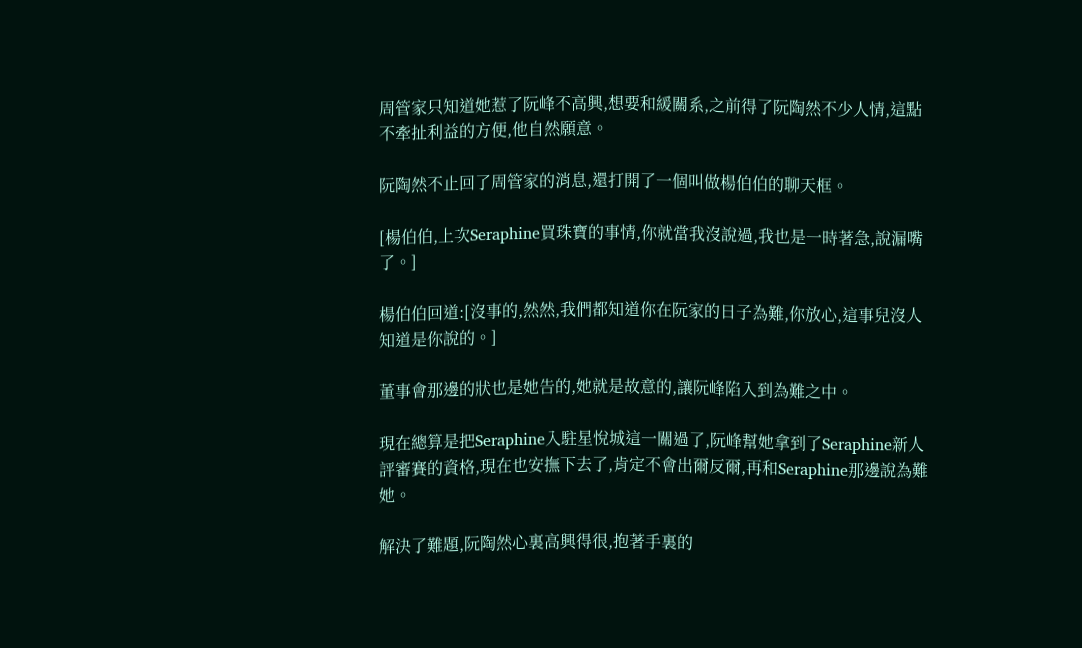周管家只知道她惹了阮峰不高興,想要和緩關系,之前得了阮陶然不少人情,這點不牽扯利益的方便,他自然願意。

阮陶然不止回了周管家的消息,還打開了一個叫做楊伯伯的聊天框。

[楊伯伯,上次Seraphine買珠寶的事情,你就當我沒說過,我也是一時著急,說漏嘴了。]

楊伯伯回道:[沒事的,然然,我們都知道你在阮家的日子為難,你放心,這事兒沒人知道是你說的。]

董事會那邊的狀也是她告的,她就是故意的,讓阮峰陷入到為難之中。

現在總算是把Seraphine入駐星悅城這一關過了,阮峰幫她拿到了Seraphine新人評審賽的資格,現在也安撫下去了,肯定不會出爾反爾,再和Seraphine那邊說為難她。

解決了難題,阮陶然心裏高興得很,抱著手裏的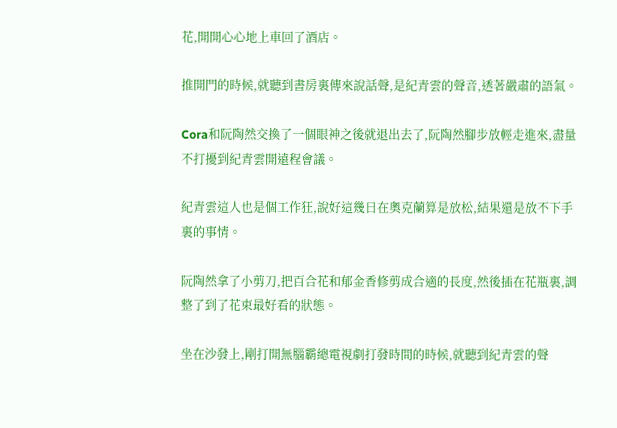花,開開心心地上車回了酒店。

推開門的時候,就聽到書房裏傳來說話聲,是紀青雲的聲音,透著嚴肅的語氣。

Cora和阮陶然交換了一個眼神之後就退出去了,阮陶然腳步放輕走進來,盡量不打擾到紀青雲開遠程會議。

紀青雲這人也是個工作狂,說好這幾日在奧克蘭算是放松,結果還是放不下手裏的事情。

阮陶然拿了小剪刀,把百合花和郁金香修剪成合適的長度,然後插在花瓶裏,調整了到了花束最好看的狀態。

坐在沙發上,剛打開無腦霸總電視劇打發時間的時候,就聽到紀青雲的聲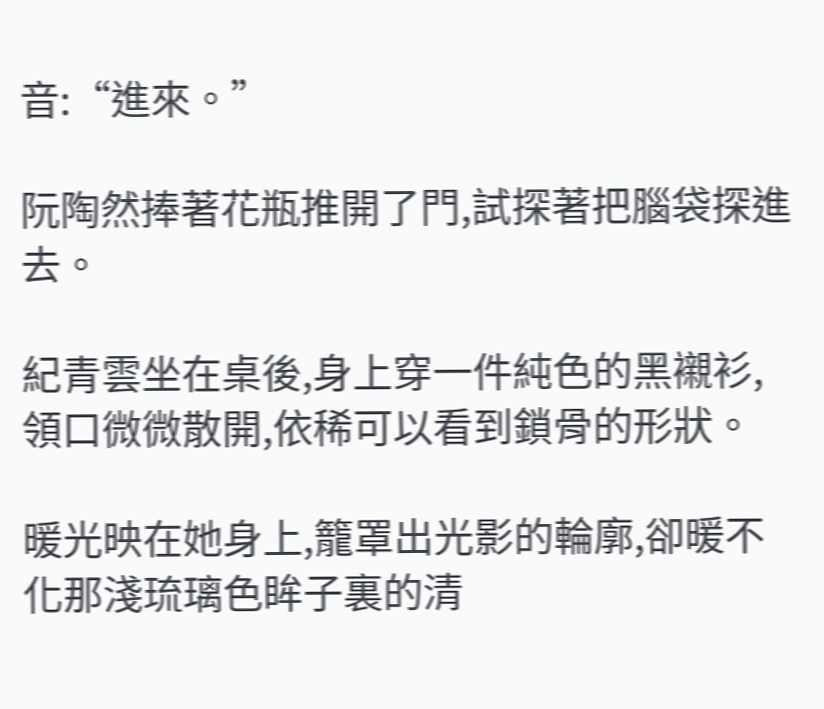音:“進來。”

阮陶然捧著花瓶推開了門,試探著把腦袋探進去。

紀青雲坐在桌後,身上穿一件純色的黑襯衫,領口微微散開,依稀可以看到鎖骨的形狀。

暖光映在她身上,籠罩出光影的輪廓,卻暖不化那淺琉璃色眸子裏的清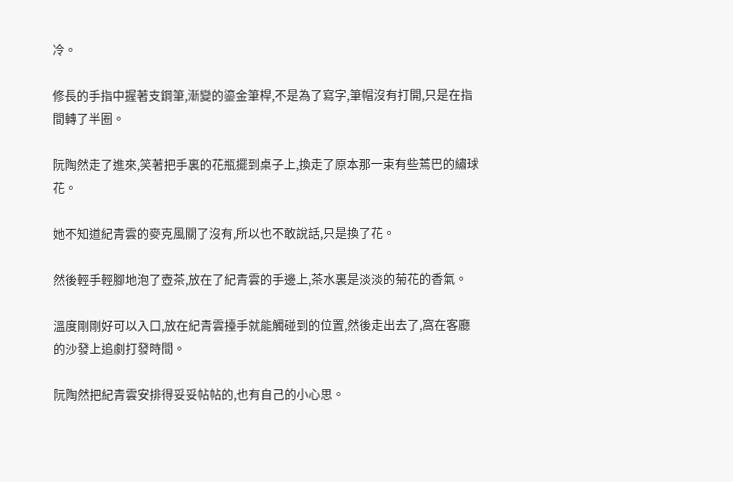冷。

修長的手指中握著支鋼筆,漸變的鎏金筆桿,不是為了寫字,筆帽沒有打開,只是在指間轉了半圈。

阮陶然走了進來,笑著把手裏的花瓶擺到桌子上,換走了原本那一束有些蔫巴的繡球花。

她不知道紀青雲的麥克風關了沒有,所以也不敢說話,只是換了花。

然後輕手輕腳地泡了壺茶,放在了紀青雲的手邊上,茶水裏是淡淡的菊花的香氣。

溫度剛剛好可以入口,放在紀青雲擡手就能觸碰到的位置,然後走出去了,窩在客廳的沙發上追劇打發時間。

阮陶然把紀青雲安排得妥妥帖帖的,也有自己的小心思。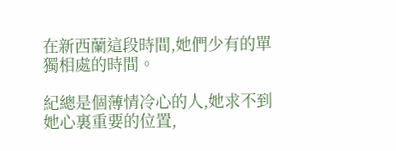在新西蘭這段時間,她們少有的單獨相處的時間。

紀總是個薄情冷心的人,她求不到她心裏重要的位置,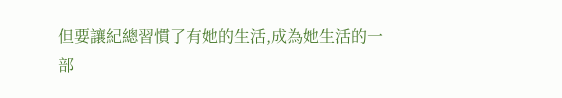但要讓紀總習慣了有她的生活,成為她生活的一部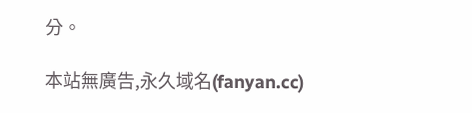分。

本站無廣告,永久域名(fanyan.cc)